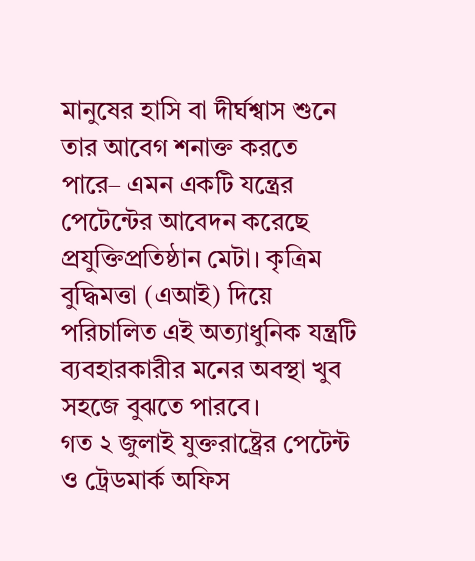মানুষের হাসি বা দীর্ঘশ্বাস শুনে তার আবেগ শনাক্ত করতে পারে– এমন একটি যন্ত্রের পেটেন্টের আবেদন করেছে প্রযুক্তিপ্রতিষ্ঠান মেটা। কৃত্রিম বুদ্ধিমত্তা (এআই) দিয়ে পরিচালিত এই অত্যাধুনিক যন্ত্রটি ব্যবহারকারীর মনের অবস্থা খুব সহজে বুঝতে পারবে।
গত ২ জুলাই যুক্তরাষ্ট্রের পেটেন্ট ও ট্রেডমার্ক অফিস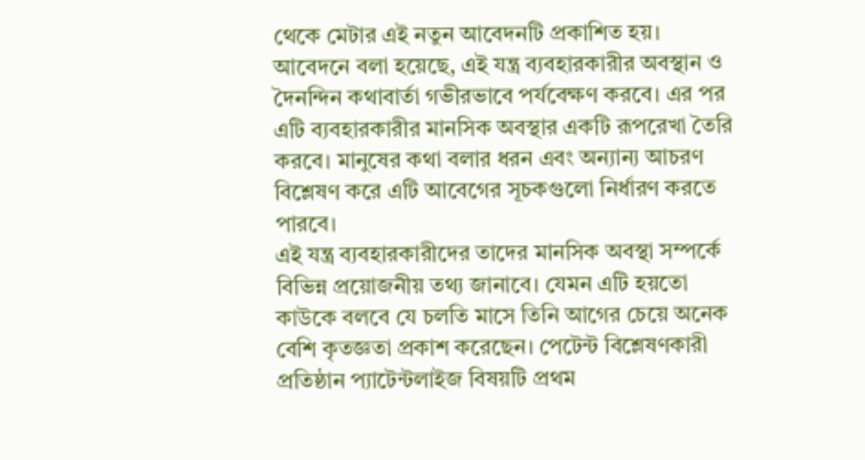থেকে মেটার এই নতুন আবেদনটি প্রকাশিত হয়। আবেদনে বলা হয়েছে, এই যন্ত্র ব্যবহারকারীর অবস্থান ও দৈনন্দিন কথাবার্তা গভীরভাবে পর্যবেক্ষণ করবে। এর পর এটি ব্যবহারকারীর মানসিক অবস্থার একটি রূপরেখা তৈরি করবে। মানুষের কথা বলার ধরন এবং অন্যান্য আচরণ বিশ্লেষণ করে এটি আবেগের সূচকগুলো নির্ধারণ করতে পারবে।
এই যন্ত্র ব্যবহারকারীদের তাদের মানসিক অবস্থা সম্পর্কে বিভিন্ন প্রয়োজনীয় তথ্য জানাবে। যেমন এটি হয়তো কাউকে বলবে যে চলতি মাসে তিনি আগের চেয়ে অনেক বেশি কৃতজ্ঞতা প্রকাশ করেছেন। পেটেন্ট বিশ্লেষণকারী প্রতিষ্ঠান প্যাটেন্টলাইজ বিষয়টি প্রথম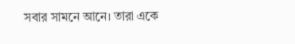সবার সামনে আনে। তারা একে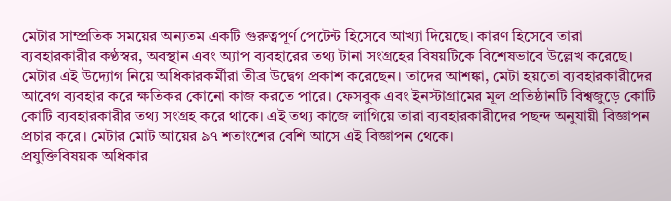মেটার সাম্প্রতিক সময়ের অন্যতম একটি গুরুত্বপূর্ণ পেটেন্ট হিসেবে আখ্যা দিয়েছে। কারণ হিসেবে তারা ব্যবহারকারীর কণ্ঠস্বর, অবস্থান এবং অ্যাপ ব্যবহারের তথ্য টানা সংগ্রহের বিষয়টিকে বিশেষভাবে উল্লেখ করেছে।
মেটার এই উদ্যোগ নিয়ে অধিকারকর্মীরা তীব্র উদ্বেগ প্রকাশ করেছেন। তাদের আশঙ্কা, মেটা হয়তো ব্যবহারকারীদের আবেগ ব্যবহার করে ক্ষতিকর কোনো কাজ করতে পারে। ফেসবুক এবং ইনস্টাগ্রামের মূল প্রতিষ্ঠানটি বিশ্বজুড়ে কোটি কোটি ব্যবহারকারীর তথ্য সংগ্রহ করে থাকে। এই তথ্য কাজে লাগিয়ে তারা ব্যবহারকারীদের পছন্দ অনুযায়ী বিজ্ঞাপন প্রচার করে। মেটার মোট আয়ের ৯৭ শতাংশের বেশি আসে এই বিজ্ঞাপন থেকে।
প্রযুক্তিবিষয়ক অধিকার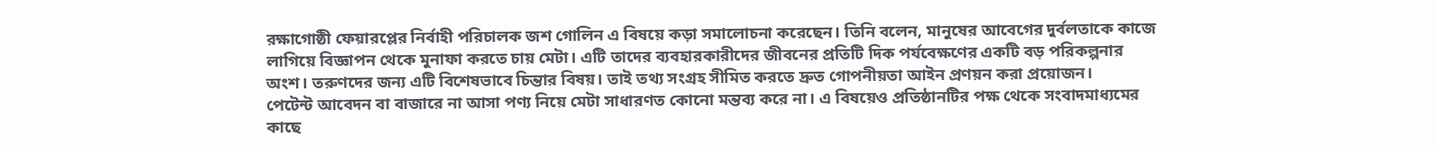রক্ষাগোষ্ঠী ফেয়ারপ্লের নির্বাহী পরিচালক জশ গোলিন এ বিষয়ে কড়া সমালোচনা করেছেন। তিনি বলেন, মানুষের আবেগের দুর্বলতাকে কাজে লাগিয়ে বিজ্ঞাপন থেকে মুনাফা করতে চায় মেটা। এটি তাদের ব্যবহারকারীদের জীবনের প্রতিটি দিক পর্যবেক্ষণের একটি বড় পরিকল্পনার অংশ। তরুণদের জন্য এটি বিশেষভাবে চিন্তার বিষয়। তাই তথ্য সংগ্রহ সীমিত করতে দ্রুত গোপনীয়তা আইন প্রণয়ন করা প্রয়োজন।
পেটেন্ট আবেদন বা বাজারে না আসা পণ্য নিয়ে মেটা সাধারণত কোনো মন্তব্য করে না। এ বিষয়েও প্রতিষ্ঠানটির পক্ষ থেকে সংবাদমাধ্যমের কাছে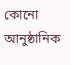কোনো আনুষ্ঠানিক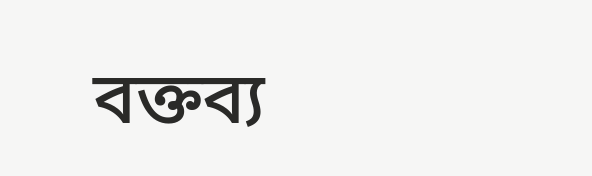বক্তব্য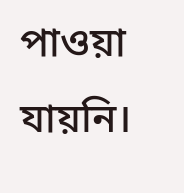পাওয়া যায়নি।